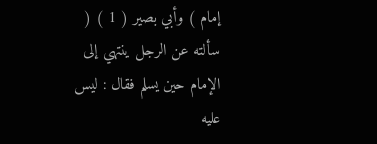إمام ) وأبي بصير ( 1 ) ( سألته عن الرجل ينتهي إلى الإمام حين يسلم فقال : ليس
عليه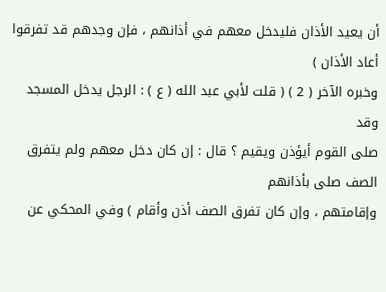أن يعيد الأذان فليدخل معهم في أذانهم ، فإن وجدهم قد تفرقوا أعاد الأذان )
وخبره الآخر ( 2 ) ( قلت لأبي عبد الله ( ع ) : الرجل يدخل المسجد وقد
صلى القوم أيؤذن ويقيم ؟ قال : إن كان دخل معهم ولم يتفرق الصف صلى بأذانهم
وإقامتهم ، وإن كان تفرق الصف أذن وأقام ) وفي المحكي عن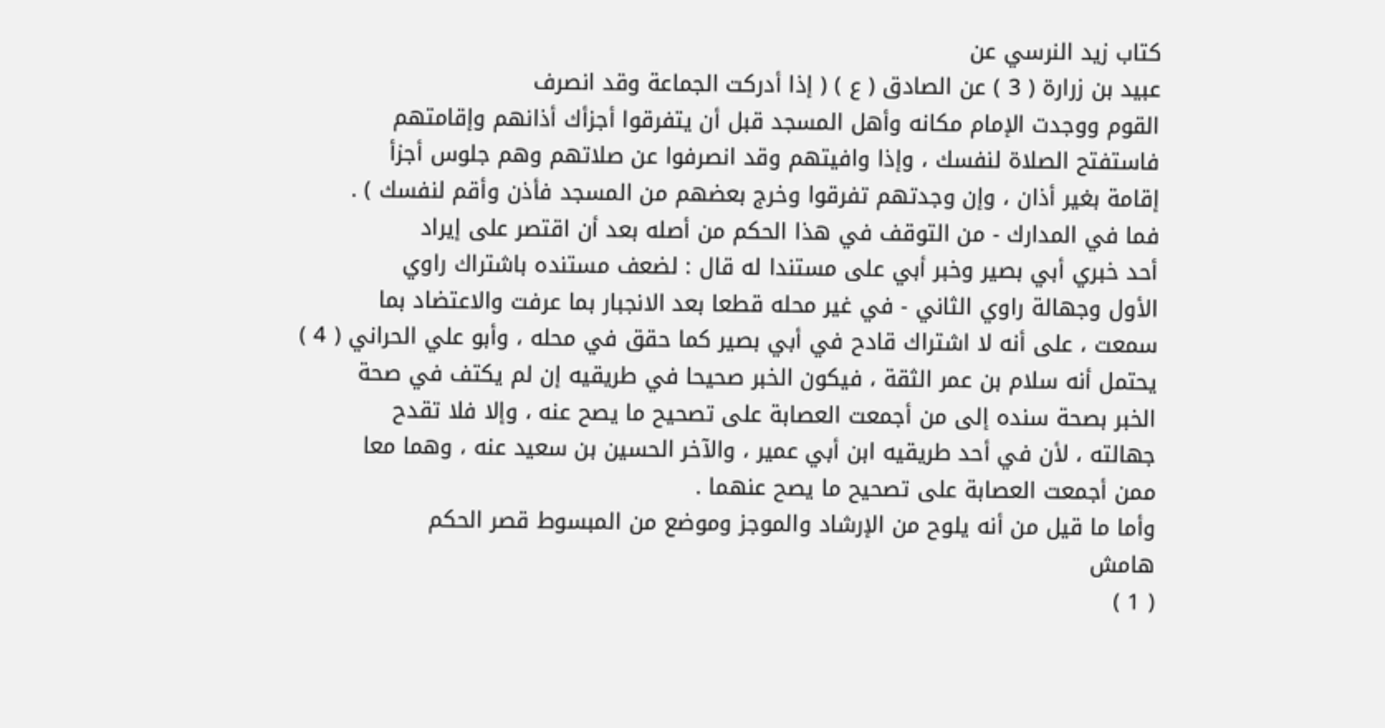كتاب زيد النرسي عن
عبيد بن زرارة ( 3 ) عن الصادق ( ع ) ( إذا أدركت الجماعة وقد انصرف
القوم ووجدت الإمام مكانه وأهل المسجد قبل أن يتفرقوا أجزأك أذانهم وإقامتهم
فاستفتح الصلاة لنفسك ، وإذا وافيتهم وقد انصرفوا عن صلاتهم وهم جلوس أجزأ
إقامة بغير أذان ، وإن وجدتهم تفرقوا وخرج بعضهم من المسجد فأذن وأقم لنفسك ) .
فما في المدارك - من التوقف في هذا الحكم من أصله بعد أن اقتصر على إيراد
أحد خبري أبي بصير وخبر أبي على مستندا له قال : لضعف مستنده باشتراك راوي
الأول وجهالة راوي الثاني - في غير محله قطعا بعد الانجبار بما عرفت والاعتضاد بما
سمعت ، على أنه لا اشتراك قادح في أبي بصير كما حقق في محله ، وأبو علي الحراني ( 4 )
يحتمل أنه سلام بن عمر الثقة ، فيكون الخبر صحيحا في طريقيه إن لم يكتف في صحة
الخبر بصحة سنده إلى من أجمعت العصابة على تصحيح ما يصح عنه ، وإلا فلا تقدح
جهالته ، لأن في أحد طريقيه ابن أبي عمير ، والآخر الحسين بن سعيد عنه ، وهما معا
ممن أجمعت العصابة على تصحيح ما يصح عنهما .
وأما ما قيل من أنه يلوح من الإرشاد والموجز وموضع من المبسوط قصر الحكم
هامش
( 1 )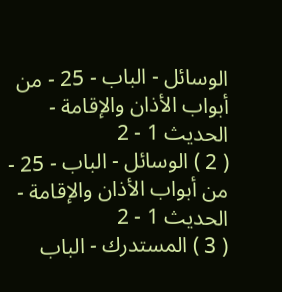الوسائل - الباب - 25 - من أبواب الأذان والإقامة - الحديث 1 - 2
( 2 ) الوسائل - الباب - 25 - من أبواب الأذان والإقامة - الحديث 1 - 2
( 3 ) المستدرك - الباب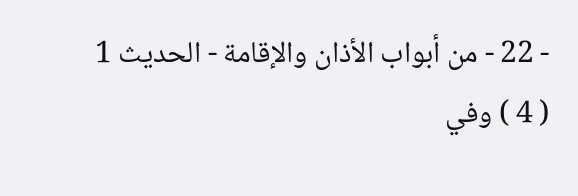- 22 - من أبواب الأذان والإقامة - الحديث 1
( 4 ) وفي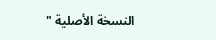النسخة الأصلية "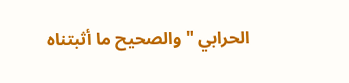الحرابي " والصحيح ما أثبتناه